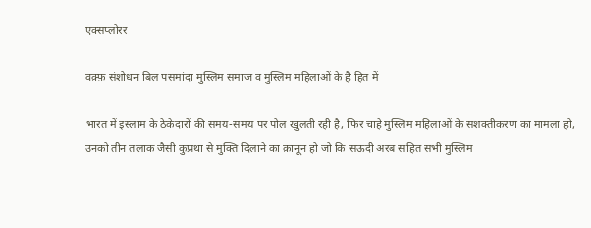एक्सप्लोरर

वक़्फ़ संशोधन बिल पसमांदा मुस्लिम समाज व मुस्लिम महिलाओं के है हित में

भारत में इस्लाम के ठेकेदारों की समय-समय पर पोल खुलती रही है, फिर चाहे मुस्लिम महिलाओं के सशक्तीकरण का मामला हो, उनको तीन तलाक जैसी कुप्रथा से मुक्ति दिलाने का क़ानून हो जो कि सऊदी अरब सहित सभी मुस्लिम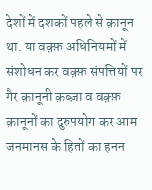देशों में दशकों पहले से क़ानून था. या वक़्फ़ अधिनियमों में संशोधन कर वक़्फ़ संपत्तियों पर गैर क़ानूनी क़ब्ज़ा व वक़्फ़ क़ानूनों का दुरुपयोग कर आम जनमानस के हितों का हनन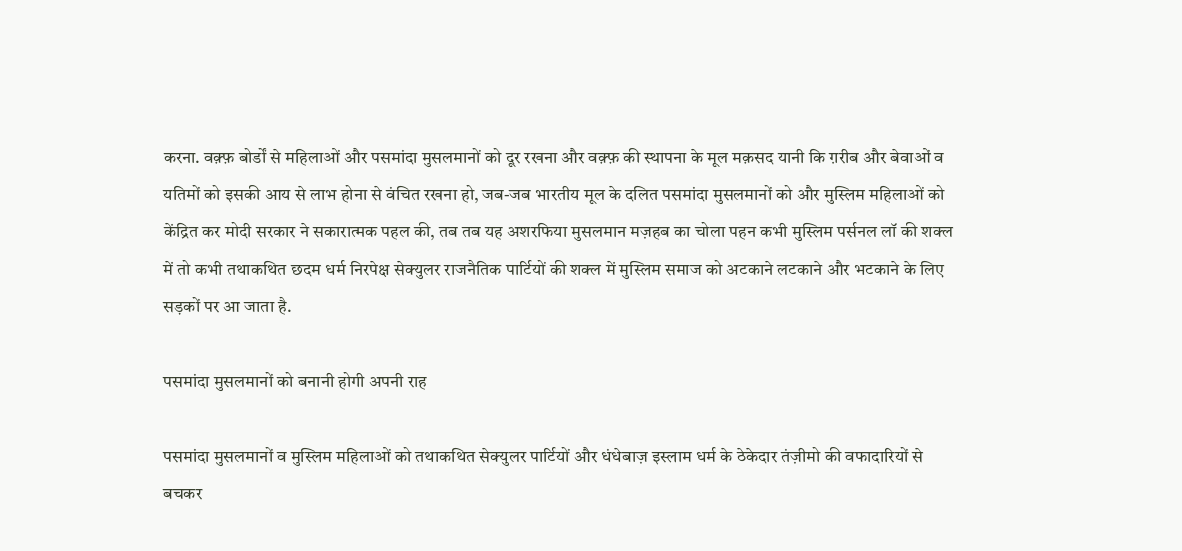करना. वक़्फ़ बोर्डों से महिलाओं और पसमांदा मुसलमानों को दूर रखना और वक़्फ़ की स्थापना के मूल मक़सद यानी कि ग़रीब और बेवाओं व यतिमों को इसकी आय से लाभ होना से वंचित रखना हो, जब-जब भारतीय मूल के दलित पसमांदा मुसलमानों को और मुस्लिम महिलाओं को केंद्रित कर मोदी सरकार ने सकारात्मक पहल की, तब तब यह अशरफिया मुसलमान मज़हब का चोला पहन कभी मुस्लिम पर्सनल लॉ की शक्ल में तो कभी तथाकथित छदम धर्म निरपेक्ष सेक्युलर राजनैतिक पार्टियों की शक्ल में मुस्लिम समाज को अटकाने लटकाने और भटकाने के लिए सड़कों पर आ जाता है.

पसमांदा मुसलमानों को बनानी होगी अपनी राह

पसमांदा मुसलमानों व मुस्लिम महिलाओं को तथाकथित सेक्युलर पार्टियों और धंधेबाज़ इस्लाम धर्म के ठेकेदार तंज़ीमो की वफादारियों से बचकर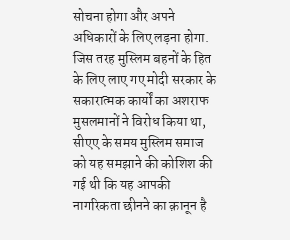सोचना होगा और अपने अधिकारों के लिए लड़ना होगा. जिस तरह मुस्लिम बहनों के हित के लिए लाए गए मोदी सरकार के सकारात्मक कार्यों का अशराफ मुसलमानों ने विरोध किया था, सीएए के समय मुस्लिम समाज को यह समझाने की कोशिश की गई थी कि यह आपकी नागरिकता छीनने का क़ानून है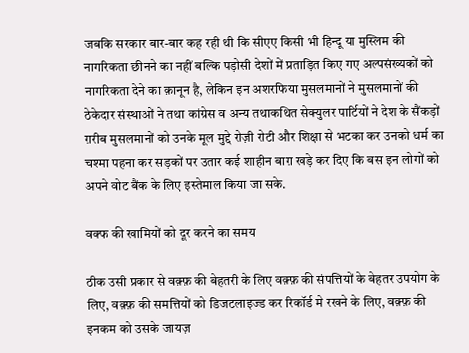जबकि सरकार बार-बार कह रही थी कि सीएए किसी भी हिन्दू या मुस्लिम की नागरिकता छीनने का नहीं बल्कि पड़ोसी देशों में प्रताड़ित किए गए अल्पसंख्यकों को नागरिकता देने का क़ानून है, लेकिन इन अशरफिया मुसलमानों ने मुसलमानों की ठेकेदार संस्थाओं ने तथा कांग्रेस व अन्य तथाकथित सेक्युलर पार्टियों ने देश के सैंकड़ों ग़रीब मुसलमानों को उनके मूल मुद्दे रोज़ी रोटी और शिक्षा से भटका कर उनको धर्म का चश्मा पहना कर सड़कों पर उतार कई शाहीन बाग़ खड़े कर दिए कि बस इन लोगों को अपने वोट बैंक के लिए इस्तेमाल किया जा सके.

वक्फ की खामियों को दूर करने का समय

ठीक उसी प्रकार से वक़्फ़ की बेहतरी के लिए वक़्फ़ की संपत्तियों के बेहतर उपयोग के लिए, वक़्फ़ की समत्तियों को डिजटलाइज्ड कर रिकॉर्ड मे रखने के लिए, वक़्फ़ की इनकम को उसके जायज़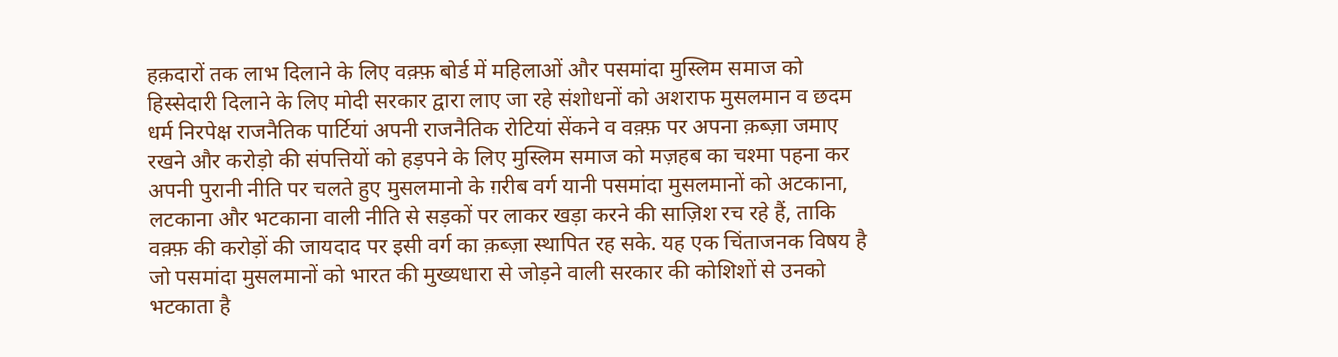हक़दारों तक लाभ दिलाने के लिए वक़्फ़ बोर्ड में महिलाओं और पसमांदा मुस्लिम समाज को हिस्सेदारी दिलाने के लिए मोदी सरकार द्वारा लाए जा रहे संशोधनों को अशराफ मुसलमान व छदम धर्म निरपेक्ष राजनैतिक पार्टियां अपनी राजनैतिक रोटियां सेंकने व वक़्फ़ पर अपना क़ब्ज़ा जमाए रखने और करोड़ो की संपत्तियों को हड़पने के लिए मुस्लिम समाज को मज़हब का चश्मा पहना कर अपनी पुरानी नीति पर चलते हुए मुसलमानो के ग़रीब वर्ग यानी पसमांदा मुसलमानों को अटकाना, लटकाना और भटकाना वाली नीति से सड़कों पर लाकर खड़ा करने की साज़िश रच रहे हैं, ताकि वक़्फ़ की करोड़ों की जायदाद पर इसी वर्ग का क़ब्ज़ा स्थापित रह सके. यह एक चिंताजनक विषय है जो पसमांदा मुसलमानों को भारत की मुख्यधारा से जोड़ने वाली सरकार की कोशिशों से उनको भटकाता है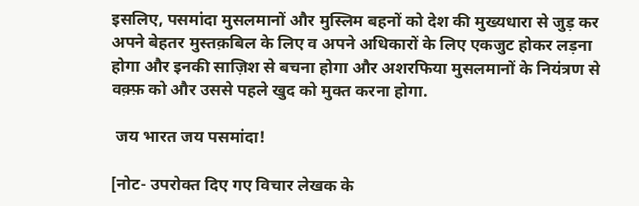इसलिए, पसमांदा मुसलमानों और मुस्लिम बहनों को देश की मुख्यधारा से जुड़ कर अपने बेहतर मुस्तक़बिल के लिए व अपने अधिकारों के लिए एकजुट होकर लड़ना होगा और इनकी साज़िश से बचना होगा और अशरफिया मुसलमानों के नियंत्रण से वक़्फ़ को और उससे पहले खुद को मुक्त करना होगा.

 जय भारत जय पसमांदा!

[नोट- उपरोक्त दिए गए विचार लेखक के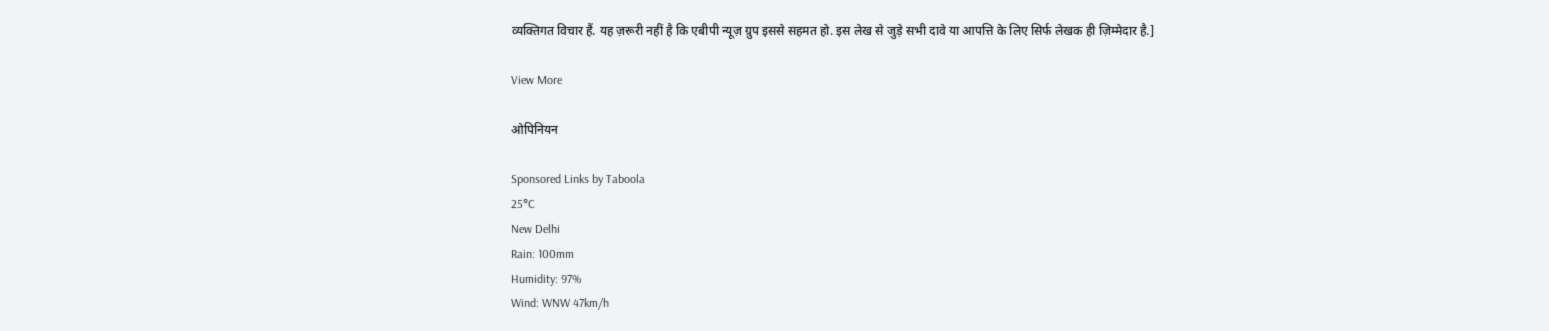व्यक्तिगत विचार हैं. यह ज़रूरी नहीं है कि एबीपी न्यूज़ ग्रुप इससे सहमत हो. इस लेख से जुड़े सभी दावे या आपत्ति के लिए सिर्फ लेखक ही ज़िम्मेदार है.]

View More

ओपिनियन

Sponsored Links by Taboola
25°C
New Delhi
Rain: 100mm
Humidity: 97%
Wind: WNW 47km/h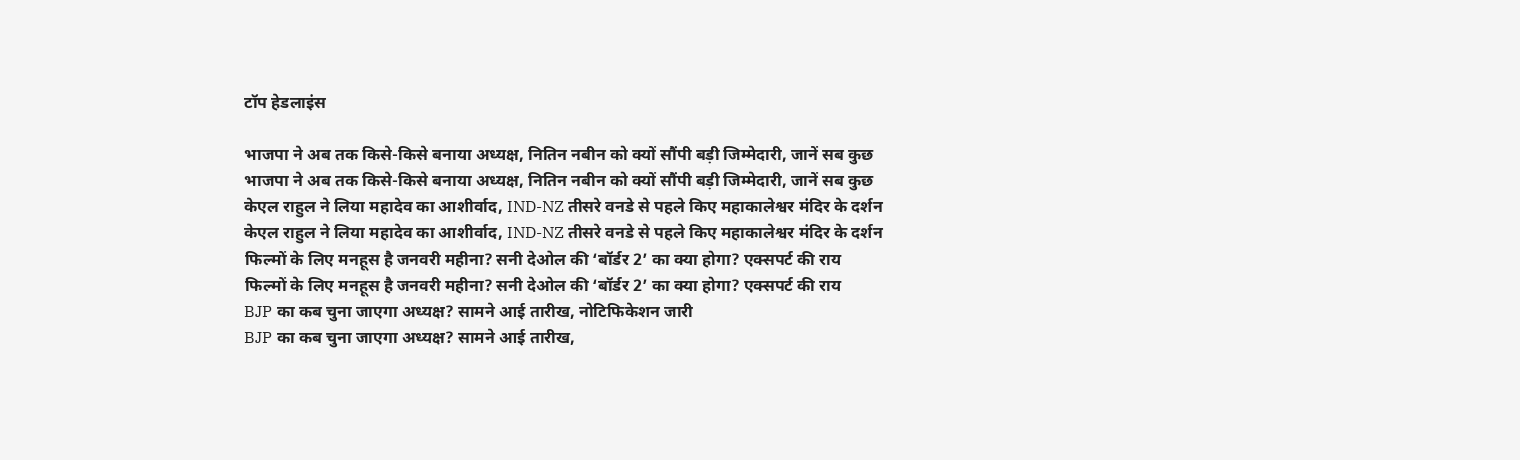टॉप हेडलाइंस

भाजपा ने अब तक किसे-किसे बनाया अध्यक्ष, नितिन नबीन को क्यों सौंपी बड़ी जिम्मेदारी, जानें सब कुछ
भाजपा ने अब तक किसे-किसे बनाया अध्यक्ष, नितिन नबीन को क्यों सौंपी बड़ी जिम्मेदारी, जानें सब कुछ
केएल राहुल ने लिया महादेव का आशीर्वाद, IND-NZ तीसरे वनडे से पहले किए महाकालेश्वर मंदिर के दर्शन
केएल राहुल ने लिया महादेव का आशीर्वाद, IND-NZ तीसरे वनडे से पहले किए महाकालेश्वर मंदिर के दर्शन
फिल्मों के लिए मनहूस है जनवरी महीना? सनी देओल की ‘बॉर्डर 2’ का क्या होगा? एक्सपर्ट की राय
फिल्मों के लिए मनहूस है जनवरी महीना? सनी देओल की ‘बॉर्डर 2’ का क्या होगा? एक्सपर्ट की राय
BJP का कब चुना जाएगा अध्यक्ष? सामने आई तारीख, नोटिफिकेशन जारी
BJP का कब चुना जाएगा अध्यक्ष? सामने आई तारीख,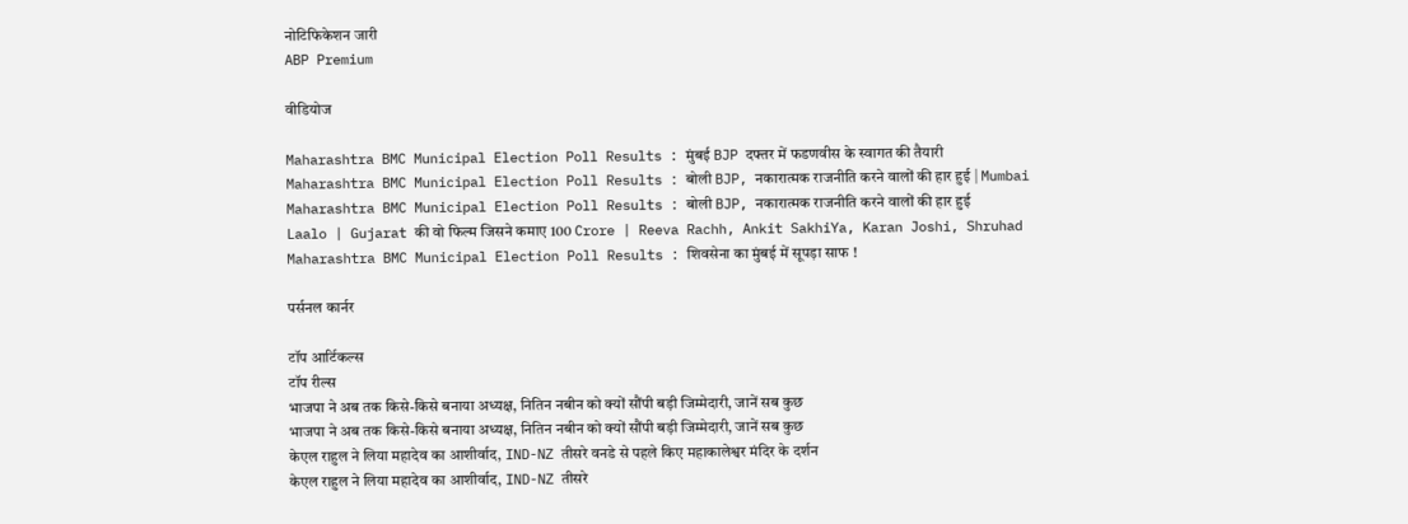नोटिफिकेशन जारी
ABP Premium

वीडियोज

Maharashtra BMC Municipal Election Poll Results : मुंबई BJP दफ्तर में फडणवीस के स्वागत की तैयारी
Maharashtra BMC Municipal Election Poll Results : बोली BJP, नकारात्मक राजनीति करने वालों की हार हुई | Mumbai
Maharashtra BMC Municipal Election Poll Results : बोली BJP, नकारात्मक राजनीति करने वालों की हार हुई
Laalo | Gujarat की वो फिल्म जिसने कमाए 100 Crore | Reeva Rachh, Ankit SakhiYa, Karan Joshi, Shruhad
Maharashtra BMC Municipal Election Poll Results : शिवसेना का मुंबई में सूपड़ा साफ !

पर्सनल कार्नर

टॉप आर्टिकल्स
टॉप रील्स
भाजपा ने अब तक किसे-किसे बनाया अध्यक्ष, नितिन नबीन को क्यों सौंपी बड़ी जिम्मेदारी, जानें सब कुछ
भाजपा ने अब तक किसे-किसे बनाया अध्यक्ष, नितिन नबीन को क्यों सौंपी बड़ी जिम्मेदारी, जानें सब कुछ
केएल राहुल ने लिया महादेव का आशीर्वाद, IND-NZ तीसरे वनडे से पहले किए महाकालेश्वर मंदिर के दर्शन
केएल राहुल ने लिया महादेव का आशीर्वाद, IND-NZ तीसरे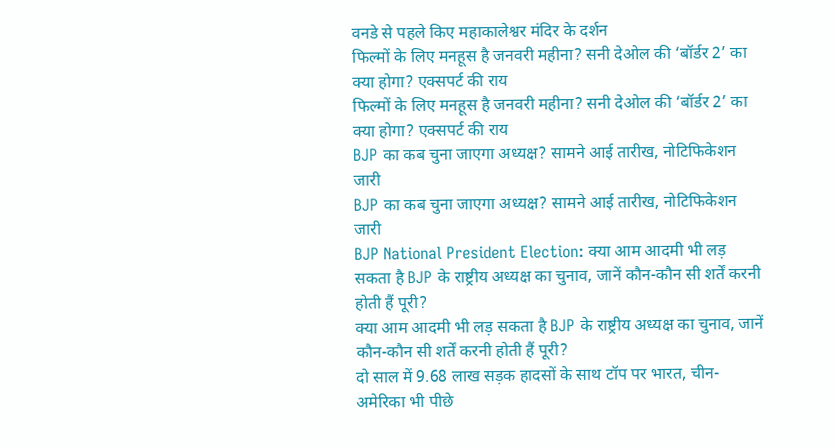वनडे से पहले किए महाकालेश्वर मंदिर के दर्शन
फिल्मों के लिए मनहूस है जनवरी महीना? सनी देओल की ‘बॉर्डर 2’ का क्या होगा? एक्सपर्ट की राय
फिल्मों के लिए मनहूस है जनवरी महीना? सनी देओल की ‘बॉर्डर 2’ का क्या होगा? एक्सपर्ट की राय
BJP का कब चुना जाएगा अध्यक्ष? सामने आई तारीख, नोटिफिकेशन जारी
BJP का कब चुना जाएगा अध्यक्ष? सामने आई तारीख, नोटिफिकेशन जारी
BJP National President Election: क्या आम आदमी भी लड़ सकता है BJP के राष्ट्रीय अध्यक्ष का चुनाव, जानें कौन-कौन सी शर्तें करनी होती हैं पूरी?
क्या आम आदमी भी लड़ सकता है BJP के राष्ट्रीय अध्यक्ष का चुनाव, जानें कौन-कौन सी शर्तें करनी होती हैं पूरी?
दो साल में 9.68 लाख सड़क हादसों के साथ टॉप पर भारत, चीन-अमेरिका भी पीछे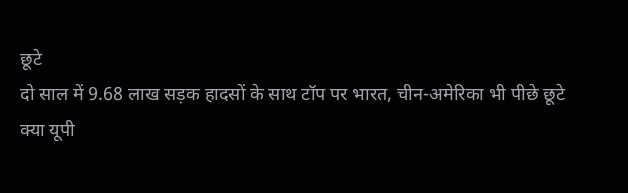छूटे
दो साल में 9.68 लाख सड़क हादसों के साथ टॉप पर भारत, चीन-अमेरिका भी पीछे छूटे
क्या यूपी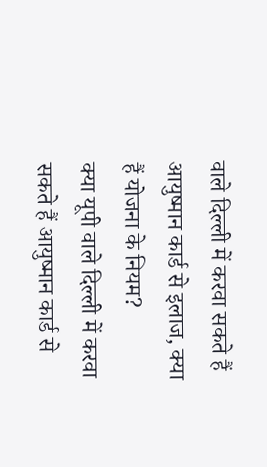वाले दिल्ली में करवा सकते हैं आयुष्मान कार्ड से इलाज, क्या हैं योजना के नियम?
क्या यूपी वाले दिल्ली में करवा सकते हैं आयुष्मान कार्ड से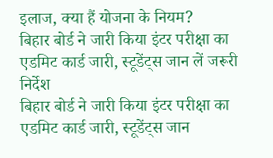इलाज, क्या हैं योजना के नियम?
बिहार बोर्ड ने जारी किया इंटर परीक्षा का एडमिट कार्ड जारी, स्टूडेंट्स जान लें जरूरी निर्देश
बिहार बोर्ड ने जारी किया इंटर परीक्षा का एडमिट कार्ड जारी, स्टूडेंट्स जान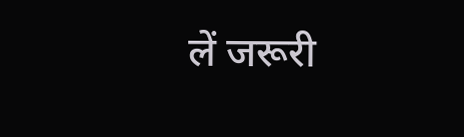लें जरूरी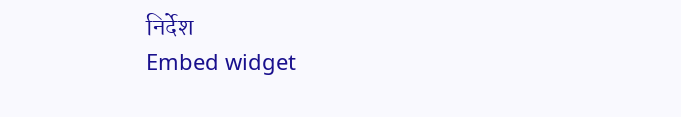निर्देश
Embed widget